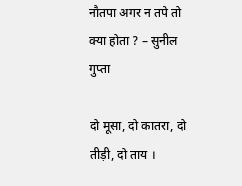नौतपा अगर न तपे तो क्या होता ? – सुनील गुप्ता

दो मूसा, दो कातरा, दो तीड़ी, दो ताय ।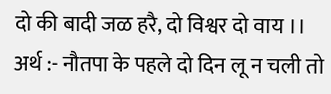दो की बादी जळ हरै, दो विश्वर दो वाय ।।
अर्थ :- नौतपा के पहले दो दिन लू न चली तो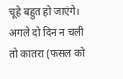चूहे बहुत हो जाएंगे। अगले दो दिन न चली तो कातरा (फसल को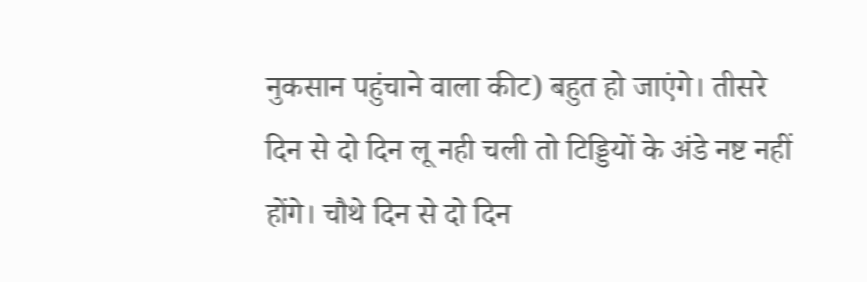नुकसान पहुंचाने वाला कीट) बहुत हो जाएंगे। तीसरे दिन से दो दिन लू नही चली तो टिड्डियों के अंडे नष्ट नहीं होंगे। चौथे दिन से दो दिन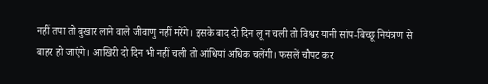नहीं तपा तो बुखार लाने वाले जीवाणु नहीं मरेंगे। इसके बाद दो दिन लू न चली तो विश्वर यानी सांप-बिच्छू नियंत्रण से बाहर हो जाएंगे। आखिरी दो दिन भी नहीं चली तो आंधियां अधिक चलेंगी। फसलें चौपट कर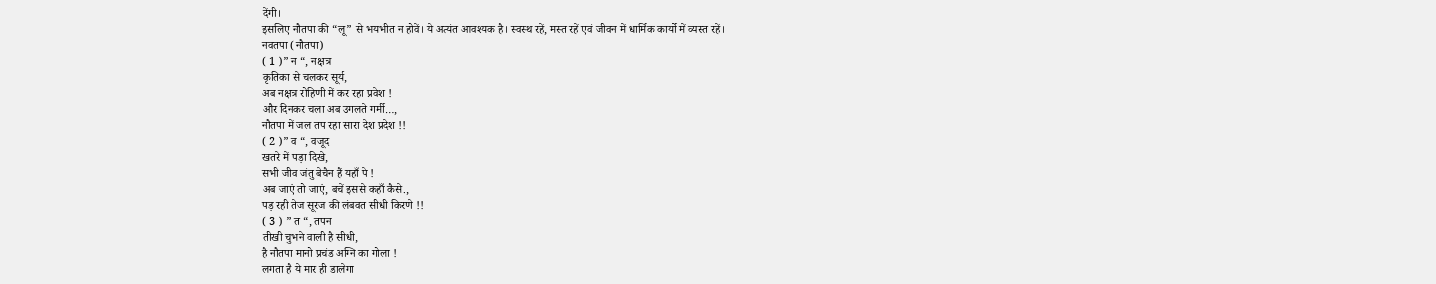देंगी।
इसलिए नौतपा की “लू” से भयभीत न होवें। ये अत्यंत आवश्यक है। स्वस्थ रहें, मस्त रहें एवं जीवन में धार्मिक कार्यो में व्यस्त रहें।
नवतपा (नौतपा)
( 1 )” न “, नक्षत्र
कृतिका से चलकर सूर्य,
अब नक्षत्र रोहिणी में कर रहा प्रवेश !
और दिनकर चला अब उगलते गर्मी…,
नौतपा में जल तप रहा सारा देश प्रदेश !!
( 2 )” व “, वजूद
खतरे में पड़ा दिखे,
सभी जीव जंतु बेचैन हैं यहाँ पे !
अब जाएं तो जाएं, बचें इससे कहाँ कैसे.,
पड़ रही तेज सूरज की लंबवत सीधी किरणे !!
( 3 ) ” त “, तपन
तीखी चुभने वाली है सीधी,
है नौतपा मानो प्रचंड अग्नि का गोला !
लगता है ये मार ही डालेगा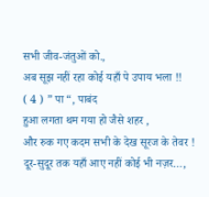सभी जीव-जंतुओं को.,
अब सूझ नहीं रहा कोई यहाँ पे उपाय भला !!
( 4 ) ” पा “, पाबंद
हुआ लगता थम गया हो जैसे शहर ,
और रुक गए कदम सभी के देख सूरज के तेवर !
दूर-सुदूर तक यहाँ आए नहीं कोई भी नज़र…,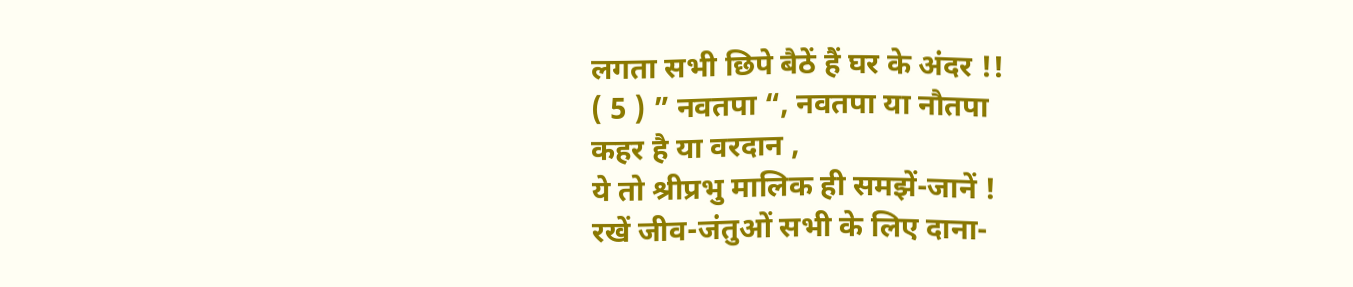लगता सभी छिपे बैठें हैं घर के अंदर !!
( 5 ) ” नवतपा “, नवतपा या नौतपा
कहर है या वरदान ,
ये तो श्रीप्रभु मालिक ही समझें-जानें !
रखें जीव-जंतुओं सभी के लिए दाना-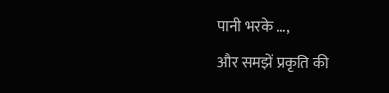पानी भरके …,
और समझें प्रकृति की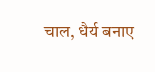चाल, धैर्य बनाए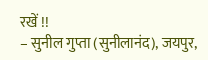रखें !!
– सुनील गुप्ता (सुनीलानंद), जयपुर,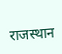राजस्थान